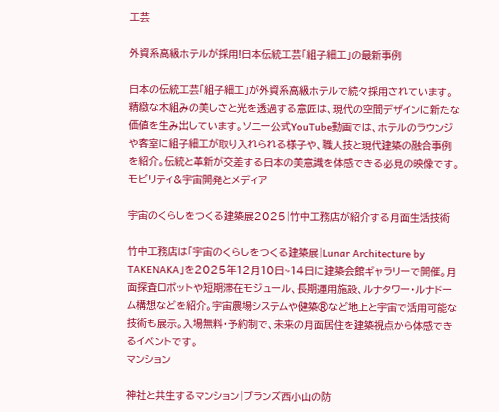工芸

外資系高級ホテルが採用!日本伝統工芸「組子細工」の最新事例

日本の伝統工芸「組子細工」が外資系高級ホテルで続々採用されています。精緻な木組みの美しさと光を透過する意匠は、現代の空間デザインに新たな価値を生み出しています。ソニー公式YouTube動画では、ホテルのラウンジや客室に組子細工が取り入れられる様子や、職人技と現代建築の融合事例を紹介。伝統と革新が交差する日本の美意識を体感できる必見の映像です。
モビリティ&宇宙開発とメディア

宇宙のくらしをつくる建築展2025|竹中工務店が紹介する月面生活技術

竹中工務店は「宇宙のくらしをつくる建築展|Lunar Architecture by TAKENAKA」を2025年12月10日~14日に建築会館ギャラリーで開催。月面探査ロボットや短期滞在モジュール、長期運用施設、ルナタワー・ルナドーム構想などを紹介。宇宙農場システムや健築®など地上と宇宙で活用可能な技術も展示。入場無料・予約制で、未来の月面居住を建築視点から体感できるイベントです。
マンション

神社と共生するマンション|ブランズ西小山の防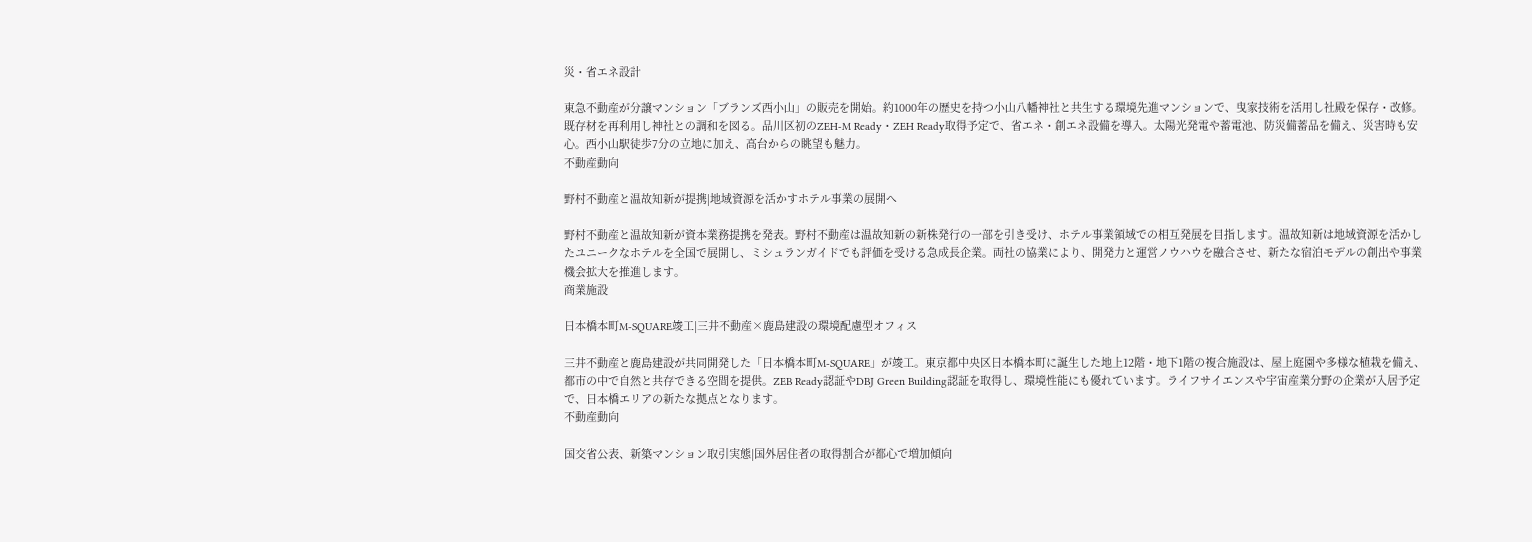災・省エネ設計

東急不動産が分譲マンション「ブランズ西小山」の販売を開始。約1000年の歴史を持つ小山八幡神社と共生する環境先進マンションで、曳家技術を活用し社殿を保存・改修。既存材を再利用し神社との調和を図る。品川区初のZEH-M Ready・ZEH Ready取得予定で、省エネ・創エネ設備を導入。太陽光発電や蓄電池、防災備蓄品を備え、災害時も安心。西小山駅徒歩7分の立地に加え、高台からの眺望も魅力。
不動産動向

野村不動産と温故知新が提携|地域資源を活かすホテル事業の展開へ

野村不動産と温故知新が資本業務提携を発表。野村不動産は温故知新の新株発行の一部を引き受け、ホテル事業領域での相互発展を目指します。温故知新は地域資源を活かしたユニークなホテルを全国で展開し、ミシュランガイドでも評価を受ける急成長企業。両社の協業により、開発力と運営ノウハウを融合させ、新たな宿泊モデルの創出や事業機会拡大を推進します。
商業施設

日本橋本町M-SQUARE竣工|三井不動産×鹿島建設の環境配慮型オフィス

三井不動産と鹿島建設が共同開発した「日本橋本町M-SQUARE」が竣工。東京都中央区日本橋本町に誕生した地上12階・地下1階の複合施設は、屋上庭園や多様な植栽を備え、都市の中で自然と共存できる空間を提供。ZEB Ready認証やDBJ Green Building認証を取得し、環境性能にも優れています。ライフサイエンスや宇宙産業分野の企業が入居予定で、日本橋エリアの新たな拠点となります。
不動産動向

国交省公表、新築マンション取引実態|国外居住者の取得割合が都心で増加傾向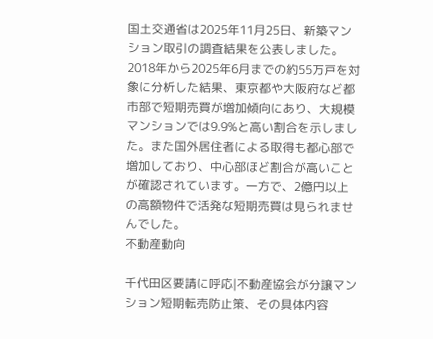国土交通省は2025年11月25日、新築マンション取引の調査結果を公表しました。2018年から2025年6月までの約55万戸を対象に分析した結果、東京都や大阪府など都市部で短期売買が増加傾向にあり、大規模マンションでは9.9%と高い割合を示しました。また国外居住者による取得も都心部で増加しており、中心部ほど割合が高いことが確認されています。一方で、2億円以上の高額物件で活発な短期売買は見られませんでした。
不動産動向

千代田区要請に呼応|不動産協会が分譲マンション短期転売防止策、その具体内容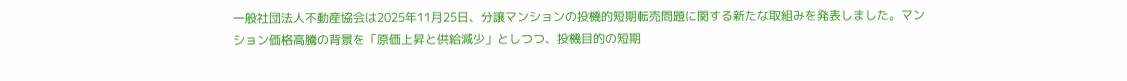一般社団法人不動産協会は2025年11月25日、分譲マンションの投機的短期転売問題に関する新たな取組みを発表しました。マンション価格高騰の背景を「原価上昇と供給減少」としつつ、投機目的の短期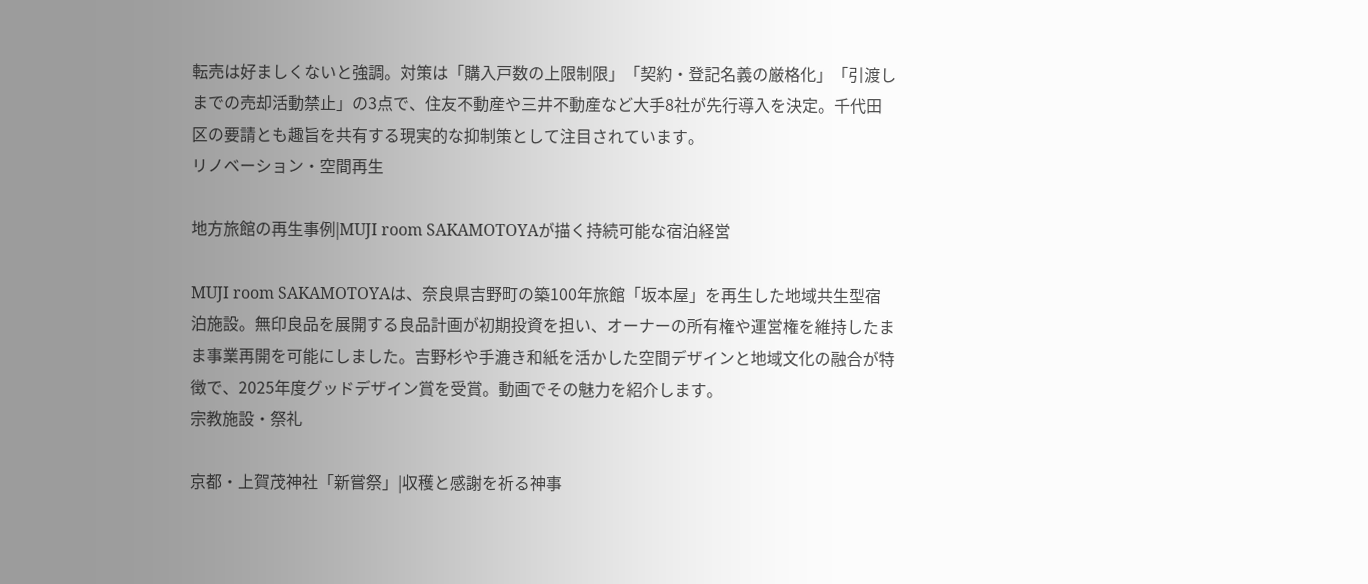転売は好ましくないと強調。対策は「購入戸数の上限制限」「契約・登記名義の厳格化」「引渡しまでの売却活動禁止」の3点で、住友不動産や三井不動産など大手8社が先行導入を決定。千代田区の要請とも趣旨を共有する現実的な抑制策として注目されています。
リノベーション・空間再生

地方旅館の再生事例|MUJI room SAKAMOTOYAが描く持続可能な宿泊経営

MUJI room SAKAMOTOYAは、奈良県吉野町の築100年旅館「坂本屋」を再生した地域共生型宿泊施設。無印良品を展開する良品計画が初期投資を担い、オーナーの所有権や運営権を維持したまま事業再開を可能にしました。吉野杉や手漉き和紙を活かした空間デザインと地域文化の融合が特徴で、2025年度グッドデザイン賞を受賞。動画でその魅力を紹介します。
宗教施設・祭礼

京都・上賀茂神社「新嘗祭」|収穫と感謝を祈る神事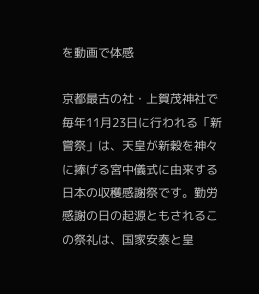を動画で体感

京都最古の社・上賀茂神社で毎年11月23日に行われる「新嘗祭」は、天皇が新穀を神々に捧げる宮中儀式に由来する日本の収穫感謝祭です。勤労感謝の日の起源ともされるこの祭礼は、国家安泰と皇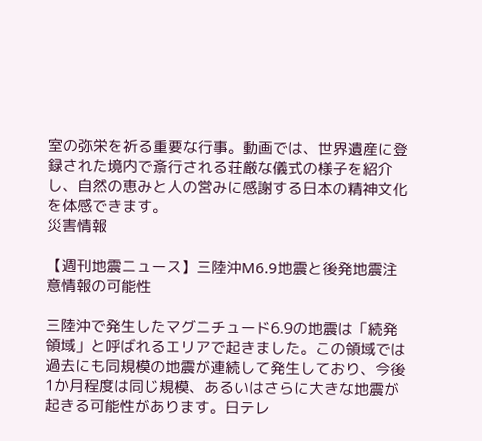室の弥栄を祈る重要な行事。動画では、世界遺産に登録された境内で斎行される荘厳な儀式の様子を紹介し、自然の恵みと人の営みに感謝する日本の精神文化を体感できます。
災害情報

【週刊地震ニュース】三陸沖M6.9地震と後発地震注意情報の可能性

三陸沖で発生したマグニチュード6.9の地震は「続発領域」と呼ばれるエリアで起きました。この領域では過去にも同規模の地震が連続して発生しており、今後1か月程度は同じ規模、あるいはさらに大きな地震が起きる可能性があります。日テレ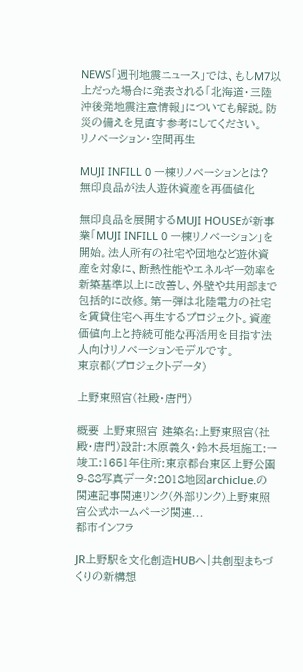NEWS「週刊地震ニュース」では、もしM7以上だった場合に発表される「北海道・三陸沖後発地震注意情報」についても解説。防災の備えを見直す参考にしてください。
リノベーション・空間再生

MUJI INFILL 0 一棟リノベーションとは?無印良品が法人遊休資産を再価値化

無印良品を展開するMUJI HOUSEが新事業「MUJI INFILL 0 一棟リノベーション」を開始。法人所有の社宅や団地など遊休資産を対象に、断熱性能やエネルギー効率を新築基準以上に改善し、外壁や共用部まで包括的に改修。第一弾は北陸電力の社宅を賃貸住宅へ再生するプロジェクト。資産価値向上と持続可能な再活用を目指す法人向けリノベーションモデルです。
東京都(プロジェクトデータ)

上野東照宮(社殿・唐門)

概要 上野東照宮 建築名:上野東照宮(社殿・唐門)設計:木原義久・鈴木長垣施工:ー竣工:1651年住所:東京都台東区上野公園9-88写真データ:2018地図archiclue.の関連記事関連リンク(外部リンク)上野東照宮公式ホームページ関連...
都市インフラ

JR上野駅を文化創造HUBへ|共創型まちづくりの新構想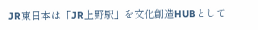JR東日本は「JR上野駅」を文化創造HUBとして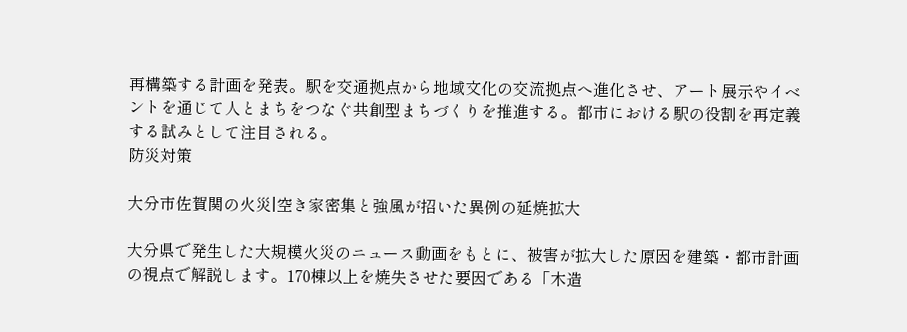再構築する計画を発表。駅を交通拠点から地域文化の交流拠点へ進化させ、アート展示やイベントを通じて人とまちをつなぐ共創型まちづくりを推進する。都市における駅の役割を再定義する試みとして注目される。
防災対策

大分市佐賀関の火災|空き家密集と強風が招いた異例の延焼拡大

大分県で発生した大規模火災のニュース動画をもとに、被害が拡大した原因を建築・都市計画の視点で解説します。170棟以上を焼失させた要因である「木造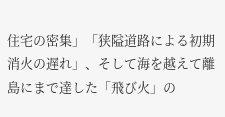住宅の密集」「狭隘道路による初期消火の遅れ」、そして海を越えて離島にまで達した「飛び火」の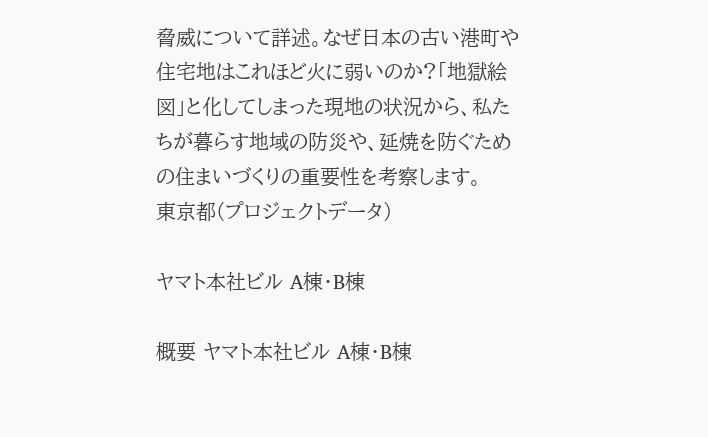脅威について詳述。なぜ日本の古い港町や住宅地はこれほど火に弱いのか?「地獄絵図」と化してしまった現地の状況から、私たちが暮らす地域の防災や、延焼を防ぐための住まいづくりの重要性を考察します。
東京都(プロジェクトデータ)

ヤマト本社ビル A棟・B棟

概要 ヤマト本社ビル A棟・B棟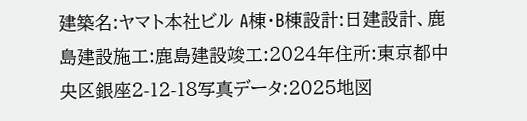建築名:ヤマト本社ビル A棟・B棟設計:日建設計、鹿島建設施工:鹿島建設竣工:2024年住所:東京都中央区銀座2-12-18写真データ:2025地図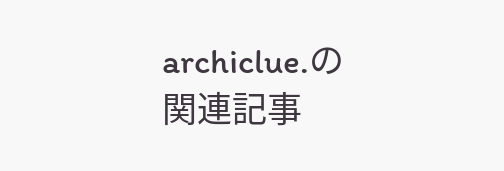archiclue.の関連記事